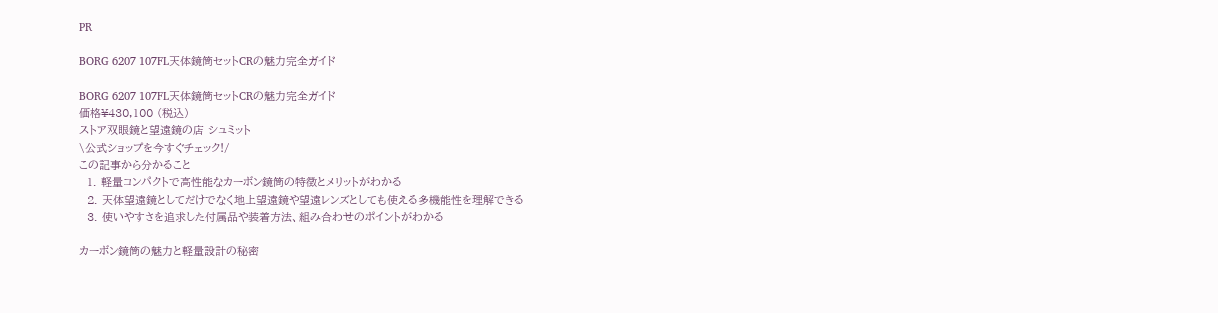PR

BORG 6207 107FL天体鏡筒セットCRの魅力完全ガイド

BORG 6207 107FL天体鏡筒セットCRの魅力完全ガイド
価格¥430,100 (税込)
ストア双眼鏡と望遠鏡の店 シュミット
\公式ショップを今すぐチェック!/
この記事から分かること
  1. 軽量コンパクトで高性能なカーボン鏡筒の特徴とメリットがわかる
  2. 天体望遠鏡としてだけでなく地上望遠鏡や望遠レンズとしても使える多機能性を理解できる
  3. 使いやすさを追求した付属品や装着方法、組み合わせのポイントがわかる

カーボン鏡筒の魅力と軽量設計の秘密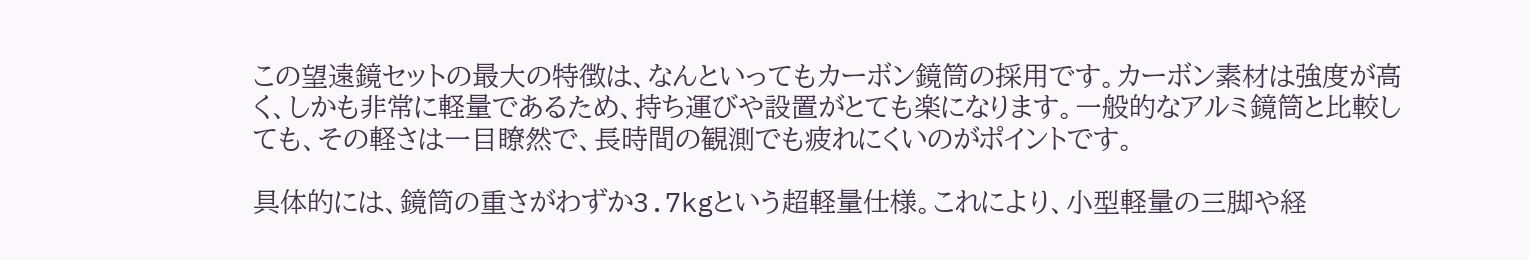この望遠鏡セットの最大の特徴は、なんといってもカーボン鏡筒の採用です。カーボン素材は強度が高く、しかも非常に軽量であるため、持ち運びや設置がとても楽になります。一般的なアルミ鏡筒と比較しても、その軽さは一目瞭然で、長時間の観測でも疲れにくいのがポイントです。

具体的には、鏡筒の重さがわずか3.7kgという超軽量仕様。これにより、小型軽量の三脚や経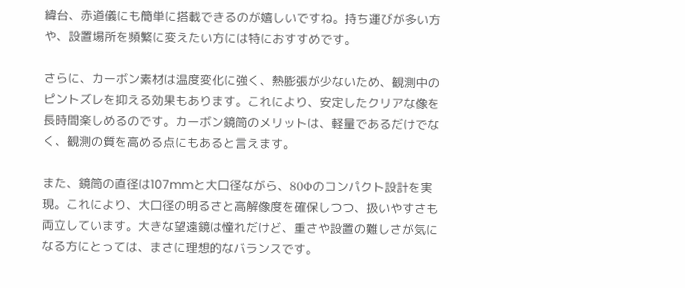緯台、赤道儀にも簡単に搭載できるのが嬉しいですね。持ち運びが多い方や、設置場所を頻繁に変えたい方には特におすすめです。

さらに、カーボン素材は温度変化に強く、熱膨張が少ないため、観測中のピントズレを抑える効果もあります。これにより、安定したクリアな像を長時間楽しめるのです。カーボン鏡筒のメリットは、軽量であるだけでなく、観測の質を高める点にもあると言えます。

また、鏡筒の直径は107mmと大口径ながら、80Φのコンパクト設計を実現。これにより、大口径の明るさと高解像度を確保しつつ、扱いやすさも両立しています。大きな望遠鏡は憧れだけど、重さや設置の難しさが気になる方にとっては、まさに理想的なバランスです。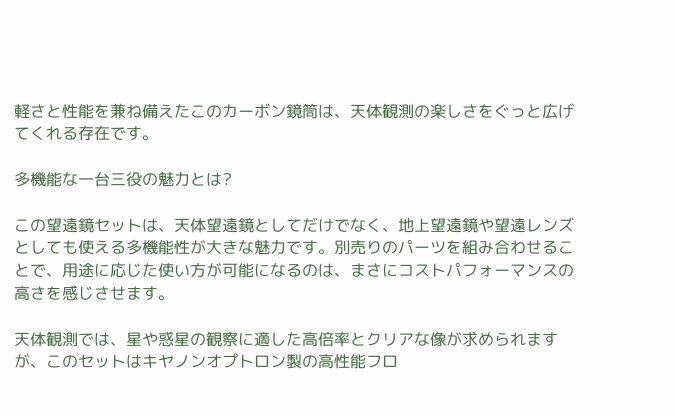軽さと性能を兼ね備えたこのカーボン鏡筒は、天体観測の楽しさをぐっと広げてくれる存在です。

多機能な一台三役の魅力とは?

この望遠鏡セットは、天体望遠鏡としてだけでなく、地上望遠鏡や望遠レンズとしても使える多機能性が大きな魅力です。別売りのパーツを組み合わせることで、用途に応じた使い方が可能になるのは、まさにコストパフォーマンスの高さを感じさせます。

天体観測では、星や惑星の観察に適した高倍率とクリアな像が求められますが、このセットはキヤノンオプトロン製の高性能フロ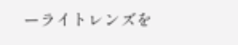ーライトレンズを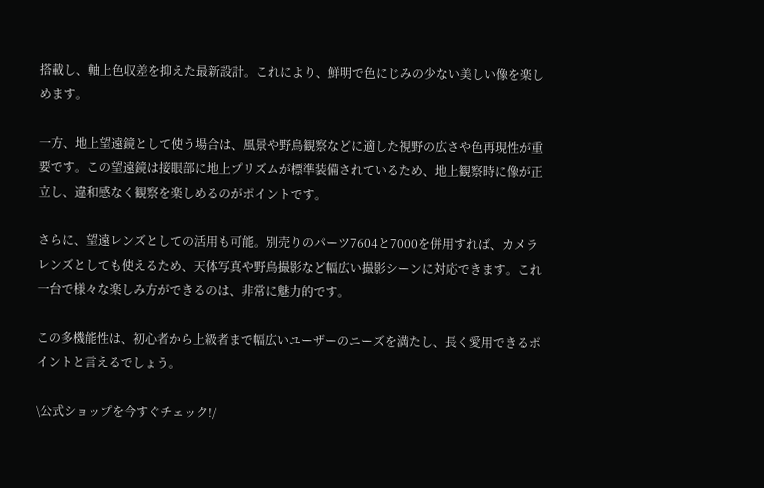搭載し、軸上色収差を抑えた最新設計。これにより、鮮明で色にじみの少ない美しい像を楽しめます。

一方、地上望遠鏡として使う場合は、風景や野鳥観察などに適した視野の広さや色再現性が重要です。この望遠鏡は接眼部に地上プリズムが標準装備されているため、地上観察時に像が正立し、違和感なく観察を楽しめるのがポイントです。

さらに、望遠レンズとしての活用も可能。別売りのパーツ7604と7000を併用すれば、カメラレンズとしても使えるため、天体写真や野鳥撮影など幅広い撮影シーンに対応できます。これ一台で様々な楽しみ方ができるのは、非常に魅力的です。

この多機能性は、初心者から上級者まで幅広いユーザーのニーズを満たし、長く愛用できるポイントと言えるでしょう。

\公式ショップを今すぐチェック!/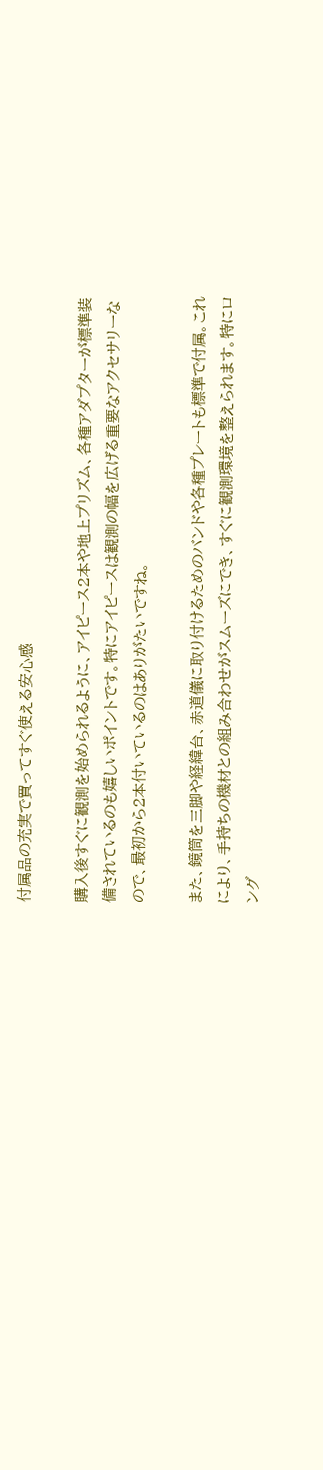付属品の充実で買ってすぐ使える安心感

購入後すぐに観測を始められるように、アイピース2本や地上プリズム、各種アダプターが標準装備されているのも嬉しいポイントです。特にアイピースは観測の幅を広げる重要なアクセサリーなので、最初から2本付いているのはありがたいですね。

また、鏡筒を三脚や経緯台、赤道儀に取り付けるためのバンドや各種プレートも標準で付属。これにより、手持ちの機材との組み合わせがスムーズにでき、すぐに観測環境を整えられます。特にロング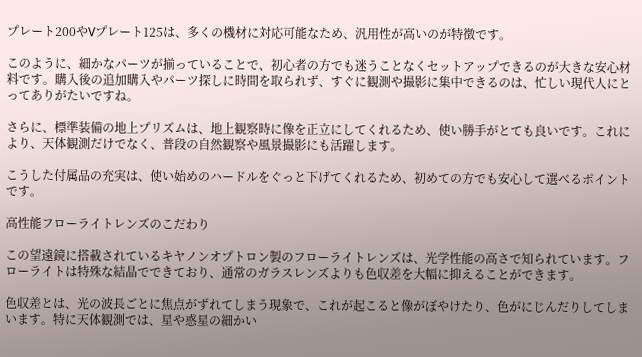プレート200やVプレート125は、多くの機材に対応可能なため、汎用性が高いのが特徴です。

このように、細かなパーツが揃っていることで、初心者の方でも迷うことなくセットアップできるのが大きな安心材料です。購入後の追加購入やパーツ探しに時間を取られず、すぐに観測や撮影に集中できるのは、忙しい現代人にとってありがたいですね。

さらに、標準装備の地上プリズムは、地上観察時に像を正立にしてくれるため、使い勝手がとても良いです。これにより、天体観測だけでなく、普段の自然観察や風景撮影にも活躍します。

こうした付属品の充実は、使い始めのハードルをぐっと下げてくれるため、初めての方でも安心して選べるポイントです。

高性能フローライトレンズのこだわり

この望遠鏡に搭載されているキヤノンオプトロン製のフローライトレンズは、光学性能の高さで知られています。フローライトは特殊な結晶でできており、通常のガラスレンズよりも色収差を大幅に抑えることができます。

色収差とは、光の波長ごとに焦点がずれてしまう現象で、これが起こると像がぼやけたり、色がにじんだりしてしまいます。特に天体観測では、星や惑星の細かい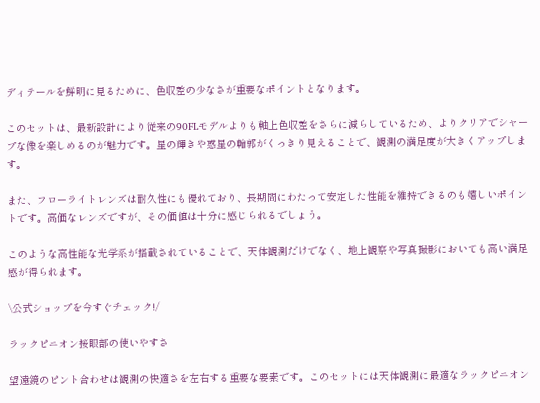ディテールを鮮明に見るために、色収差の少なさが重要なポイントとなります。

このセットは、最新設計により従来の90FLモデルよりも軸上色収差をさらに減らしているため、よりクリアでシャープな像を楽しめるのが魅力です。星の輝きや惑星の輪郭がくっきり見えることで、観測の満足度が大きくアップします。

また、フローライトレンズは耐久性にも優れており、長期間にわたって安定した性能を維持できるのも嬉しいポイントです。高価なレンズですが、その価値は十分に感じられるでしょう。

このような高性能な光学系が搭載されていることで、天体観測だけでなく、地上観察や写真撮影においても高い満足感が得られます。

\公式ショップを今すぐチェック!/

ラックピニオン接眼部の使いやすさ

望遠鏡のピント合わせは観測の快適さを左右する重要な要素です。このセットには天体観測に最適なラックピニオン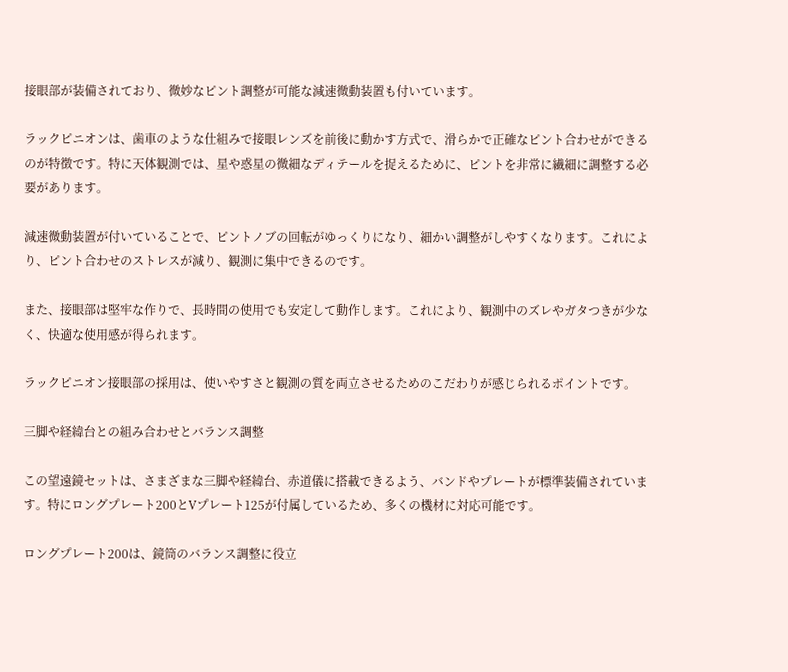接眼部が装備されており、微妙なピント調整が可能な減速微動装置も付いています。

ラックピニオンは、歯車のような仕組みで接眼レンズを前後に動かす方式で、滑らかで正確なピント合わせができるのが特徴です。特に天体観測では、星や惑星の微細なディテールを捉えるために、ピントを非常に繊細に調整する必要があります。

減速微動装置が付いていることで、ピントノブの回転がゆっくりになり、細かい調整がしやすくなります。これにより、ピント合わせのストレスが減り、観測に集中できるのです。

また、接眼部は堅牢な作りで、長時間の使用でも安定して動作します。これにより、観測中のズレやガタつきが少なく、快適な使用感が得られます。

ラックピニオン接眼部の採用は、使いやすさと観測の質を両立させるためのこだわりが感じられるポイントです。

三脚や経緯台との組み合わせとバランス調整

この望遠鏡セットは、さまざまな三脚や経緯台、赤道儀に搭載できるよう、バンドやプレートが標準装備されています。特にロングプレート200とVプレート125が付属しているため、多くの機材に対応可能です。

ロングプレート200は、鏡筒のバランス調整に役立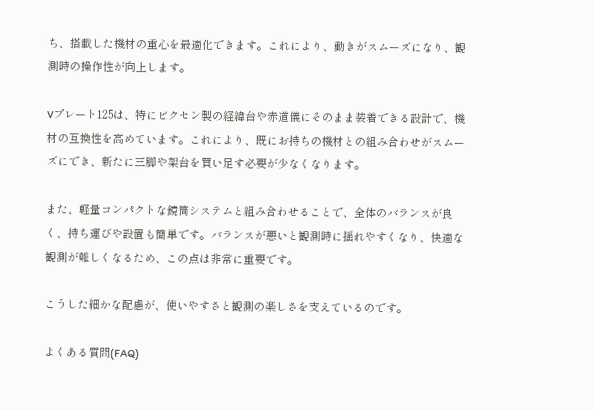ち、搭載した機材の重心を最適化できます。これにより、動きがスムーズになり、観測時の操作性が向上します。

Vプレート125は、特にビクセン製の経緯台や赤道儀にそのまま装着できる設計で、機材の互換性を高めています。これにより、既にお持ちの機材との組み合わせがスムーズにでき、新たに三脚や架台を買い足す必要が少なくなります。

また、軽量コンパクトな鏡筒システムと組み合わせることで、全体のバランスが良く、持ち運びや設置も簡単です。バランスが悪いと観測時に揺れやすくなり、快適な観測が難しくなるため、この点は非常に重要です。

こうした細かな配慮が、使いやすさと観測の楽しさを支えているのです。

よくある質問(FAQ)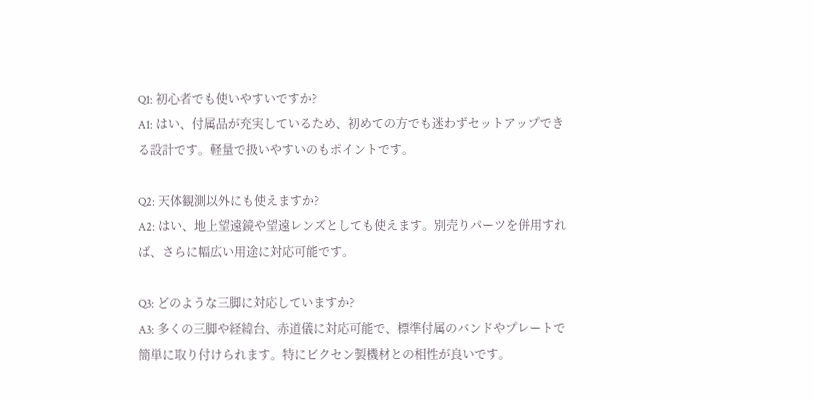Q1: 初心者でも使いやすいですか?
A1: はい、付属品が充実しているため、初めての方でも迷わずセットアップできる設計です。軽量で扱いやすいのもポイントです。

Q2: 天体観測以外にも使えますか?
A2: はい、地上望遠鏡や望遠レンズとしても使えます。別売りパーツを併用すれば、さらに幅広い用途に対応可能です。

Q3: どのような三脚に対応していますか?
A3: 多くの三脚や経緯台、赤道儀に対応可能で、標準付属のバンドやプレートで簡単に取り付けられます。特にビクセン製機材との相性が良いです。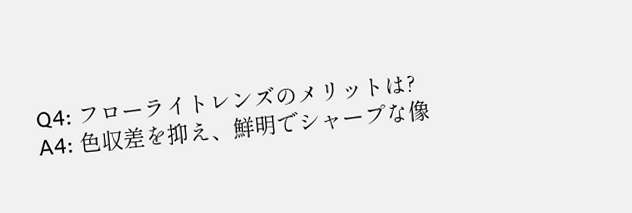Q4: フローライトレンズのメリットは?
A4: 色収差を抑え、鮮明でシャープな像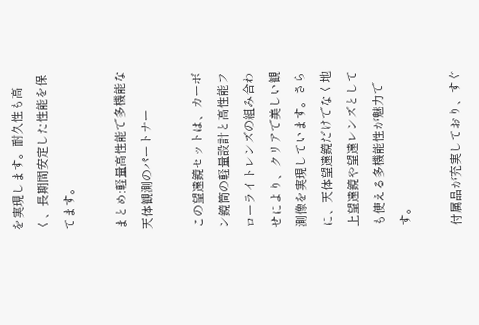を実現します。耐久性も高く、長期間安定した性能を保てます。

まとめ:軽量高性能で多機能な天体観測のパートナー

この望遠鏡セットは、カーボン鏡筒の軽量設計と高性能フローライトレンズの組み合わせにより、クリアで美しい観測像を実現しています。さらに、天体望遠鏡だけでなく地上望遠鏡や望遠レンズとしても使える多機能性が魅力です。

付属品が充実しており、すぐ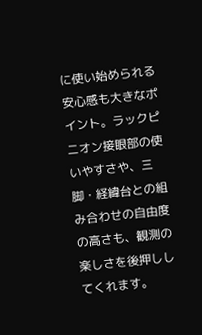に使い始められる安心感も大きなポイント。ラックピニオン接眼部の使いやすさや、三脚・経緯台との組み合わせの自由度の高さも、観測の楽しさを後押ししてくれます。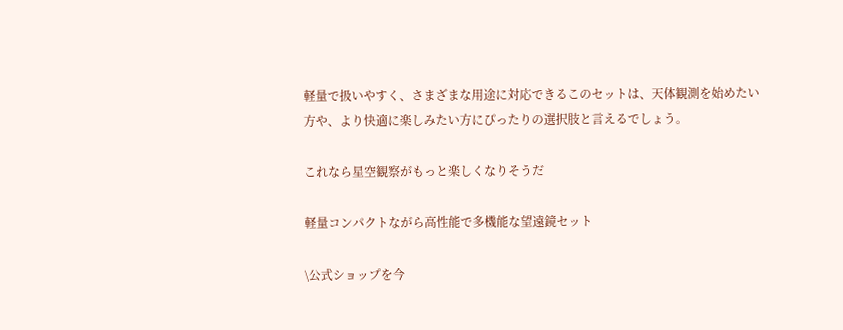軽量で扱いやすく、さまざまな用途に対応できるこのセットは、天体観測を始めたい方や、より快適に楽しみたい方にぴったりの選択肢と言えるでしょう。

これなら星空観察がもっと楽しくなりそうだ

軽量コンパクトながら高性能で多機能な望遠鏡セット

\公式ショップを今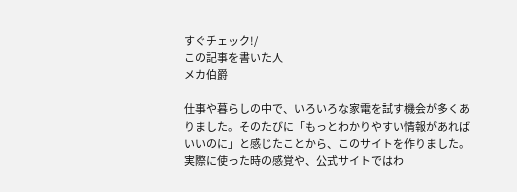すぐチェック!/
この記事を書いた人
メカ伯爵

仕事や暮らしの中で、いろいろな家電を試す機会が多くありました。そのたびに「もっとわかりやすい情報があればいいのに」と感じたことから、このサイトを作りました。実際に使った時の感覚や、公式サイトではわ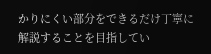かりにくい部分をできるだけ丁寧に解説することを目指してい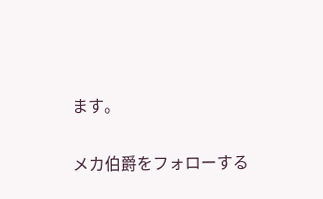ます。

メカ伯爵をフォローする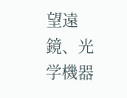望遠鏡、光学機器